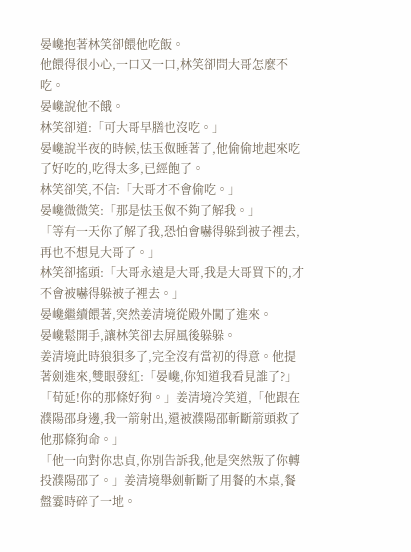晏巉抱著林笑卻餵他吃飯。
他餵得很小心,一口又一口,林笑卻問大哥怎麼不吃。
晏巉說他不餓。
林笑卻道:「可大哥早膳也沒吃。」
晏巉說半夜的時候,怯玉伮睡著了,他偷偷地起來吃了好吃的,吃得太多,已經飽了。
林笑卻笑,不信:「大哥才不會偷吃。」
晏巉微微笑:「那是怯玉伮不夠了解我。」
「等有一天你了解了我,恐怕會嚇得躲到被子裡去,再也不想見大哥了。」
林笑卻搖頭:「大哥永遠是大哥,我是大哥買下的,才不會被嚇得躲被子裡去。」
晏巉繼續餵著,突然姜清境從殿外闖了進來。
晏巉鬆開手,讓林笑卻去屏風後躲躲。
姜清境此時狼狽多了,完全沒有當初的得意。他提著劍進來,雙眼發紅:「晏巉,你知道我看見誰了?」
「荀延!你的那條好狗。」姜清境冷笑道,「他跟在濮陽邵身邊,我一箭射出,還被濮陽邵斬斷箭頭救了他那條狗命。」
「他一向對你忠貞,你別告訴我,他是突然叛了你轉投濮陽邵了。」姜清境舉劍斬斷了用餐的木桌,餐盤霎時碎了一地。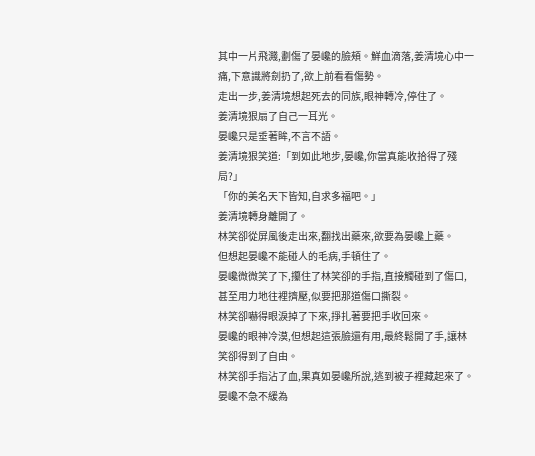其中一片飛濺,劃傷了晏巉的臉頰。鮮血滴落,姜清境心中一痛,下意識將劍扔了,欲上前看看傷勢。
走出一步,姜清境想起死去的同族,眼神轉冷,停住了。
姜清境狠扇了自己一耳光。
晏巉只是垂著眸,不言不語。
姜清境狠笑道:「到如此地步,晏巉,你當真能收拾得了殘局?」
「你的美名天下皆知,自求多福吧。」
姜清境轉身離開了。
林笑卻從屏風後走出來,翻找出藥來,欲要為晏巉上藥。
但想起晏巉不能碰人的毛病,手頓住了。
晏巉微微笑了下,攥住了林笑卻的手指,直接觸碰到了傷口,甚至用力地往裡擠壓,似要把那道傷口撕裂。
林笑卻嚇得眼淚掉了下來,掙扎著要把手收回來。
晏巉的眼神冷漠,但想起這張臉還有用,最終鬆開了手,讓林笑卻得到了自由。
林笑卻手指沾了血,果真如晏巉所說,逃到被子裡藏起來了。
晏巉不急不緩為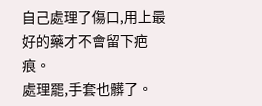自己處理了傷口,用上最好的藥才不會留下疤痕。
處理罷,手套也髒了。